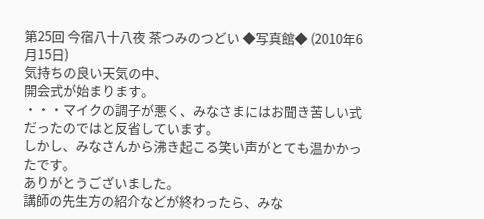第25回 今宿八十八夜 茶つみのつどい ◆写真館◆ (2010年6月15日)
気持ちの良い天気の中、
開会式が始まります。
・・・マイクの調子が悪く、みなさまにはお聞き苦しい式だったのではと反省しています。
しかし、みなさんから沸き起こる笑い声がとても温かかったです。
ありがとうございました。
講師の先生方の紹介などが終わったら、みな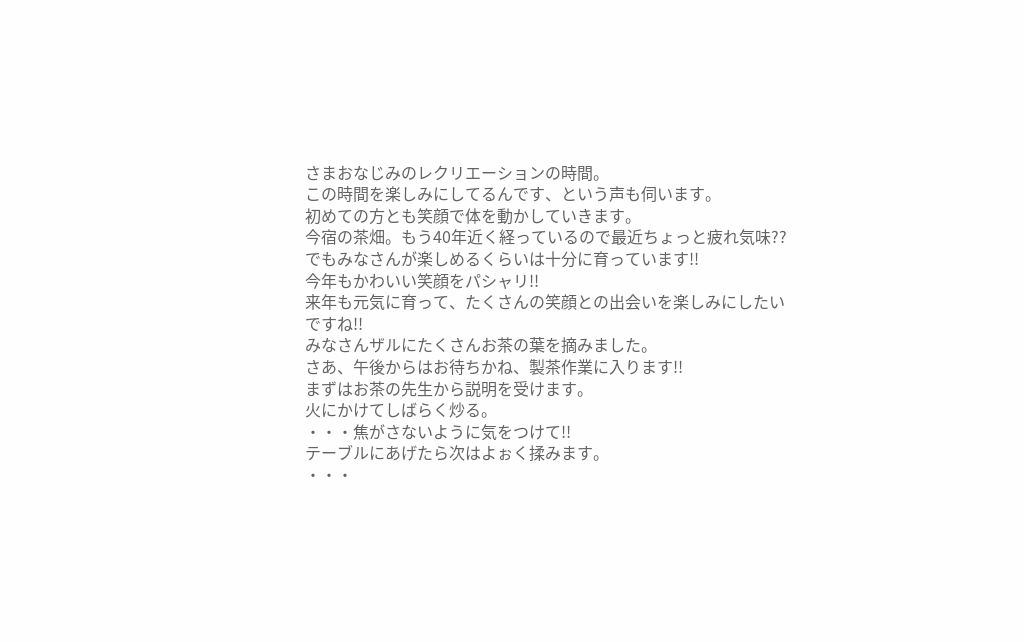さまおなじみのレクリエーションの時間。
この時間を楽しみにしてるんです、という声も伺います。
初めての方とも笑顔で体を動かしていきます。
今宿の茶畑。もう40年近く経っているので最近ちょっと疲れ気味??
でもみなさんが楽しめるくらいは十分に育っています!!
今年もかわいい笑顔をパシャリ!!
来年も元気に育って、たくさんの笑顔との出会いを楽しみにしたいですね!!
みなさんザルにたくさんお茶の葉を摘みました。
さあ、午後からはお待ちかね、製茶作業に入ります!!
まずはお茶の先生から説明を受けます。
火にかけてしばらく炒る。
・・・焦がさないように気をつけて!!
テーブルにあげたら次はよぉく揉みます。
・・・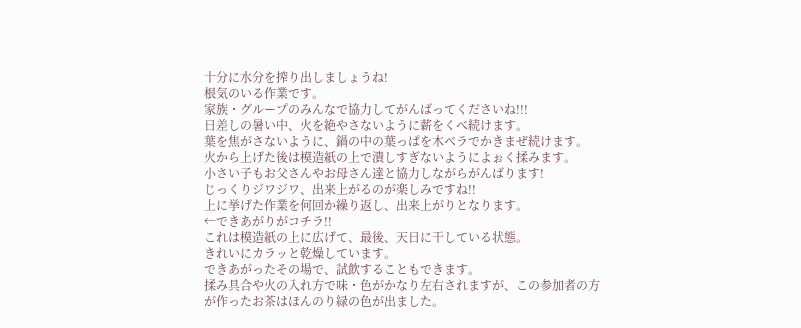十分に水分を搾り出しましょうね!
根気のいる作業です。
家族・グループのみんなで協力してがんばってくださいね!!!
日差しの暑い中、火を絶やさないように薪をくべ続けます。
葉を焦がさないように、鍋の中の葉っぱを木ベラでかきまぜ続けます。
火から上げた後は模造紙の上で潰しすぎないようによぉく揉みます。
小さい子もお父さんやお母さん達と協力しながらがんばります!
じっくりジワジワ、出来上がるのが楽しみですね!!
上に挙げた作業を何回か繰り返し、出来上がりとなります。
←できあがりがコチラ!!
これは模造紙の上に広げて、最後、天日に干している状態。
きれいにカラッと乾燥しています。
できあがったその場で、試飲することもできます。
揉み具合や火の入れ方で味・色がかなり左右されますが、この参加者の方が作ったお茶はほんのり緑の色が出ました。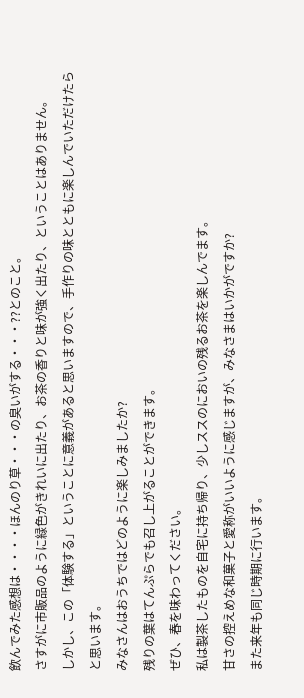飲んでみた感想は・・・・ほんのり草・・・の臭いがする・・・??とのこと。
さすがに市販品のように緑色がきれいに出たり、お茶の香りと味が強く出たり、ということはありません。
しかし、この「体験する」ということに意義があると思いますので、手作りの味とともに楽しんでいただけたらと思います。
みなさんはおうちではどのように楽しみましたか?
残りの葉はてんぷらでも召し上がることができます。
ぜひ、春を味わってください。
私は製茶したものを自宅に持ち帰り、少しススのにおいの残るお茶を楽しんでます。
甘さの控えめな和菓子と愛称がいいように感じますが、みなさまはいかがですか?
また来年も同じ時期に行います。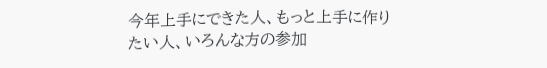今年上手にできた人、もっと上手に作りたい人、いろんな方の参加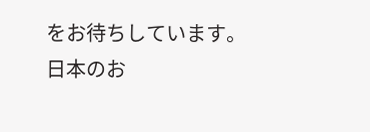をお待ちしています。
日本のお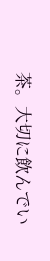茶。大切に飲んでい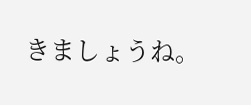きましょうね。